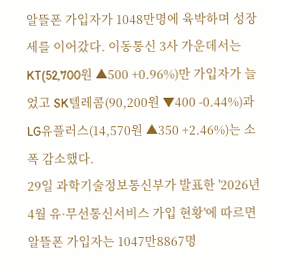알뜰폰 가입자가 1048만명에 육박하며 성장세를 이어갔다. 이동통신 3사 가운데서는 KT(52,700원 ▲500 +0.96%)만 가입자가 늘었고 SK텔레콤(90,200원 ▼400 -0.44%)과 LG유플러스(14,570원 ▲350 +2.46%)는 소폭 감소했다.
29일 과학기술정보통신부가 발표한 '2026년 4월 유·무선통신서비스 가입 현황'에 따르면 알뜰폰 가입자는 1047만8867명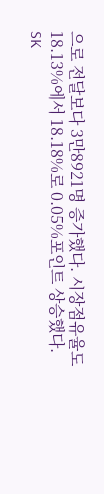으로 전달보다 3만8921명 증가했다. 시장점유율도 18.13%에서 18.18%로 0.05%포인트 상승했다.
SK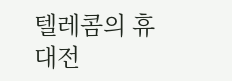텔레콤의 휴대전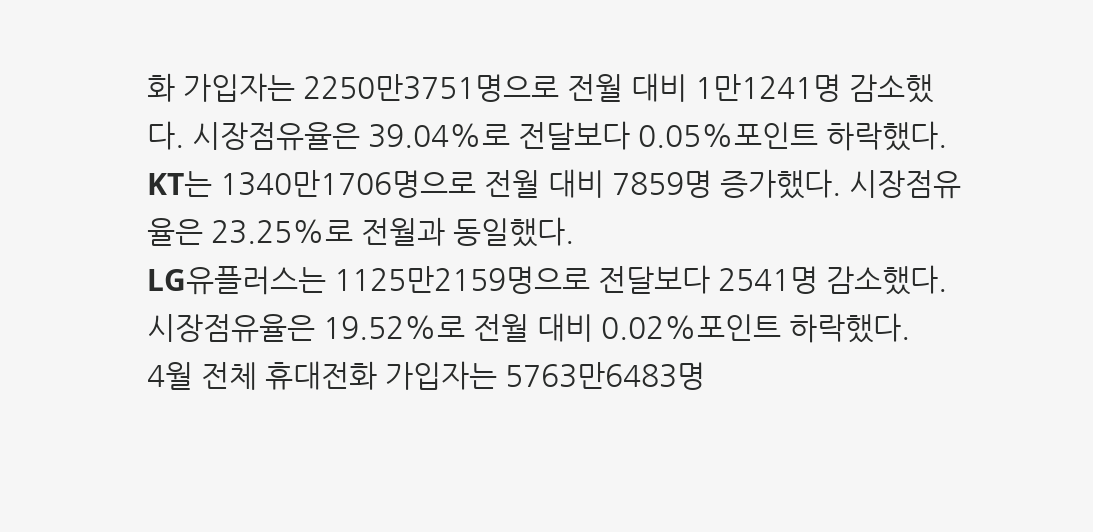화 가입자는 2250만3751명으로 전월 대비 1만1241명 감소했다. 시장점유율은 39.04%로 전달보다 0.05%포인트 하락했다.
KT는 1340만1706명으로 전월 대비 7859명 증가했다. 시장점유율은 23.25%로 전월과 동일했다.
LG유플러스는 1125만2159명으로 전달보다 2541명 감소했다. 시장점유율은 19.52%로 전월 대비 0.02%포인트 하락했다.
4월 전체 휴대전화 가입자는 5763만6483명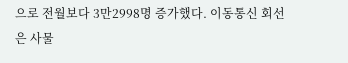으로 전월보다 3만2998명 증가했다. 이동통신 회선은 사물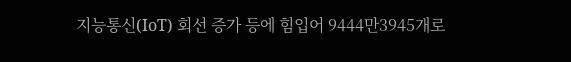지능통신(IoT) 회선 증가 등에 힘입어 9444만3945개로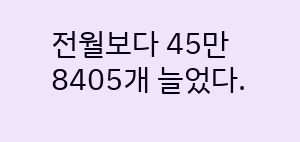전월보다 45만8405개 늘었다.